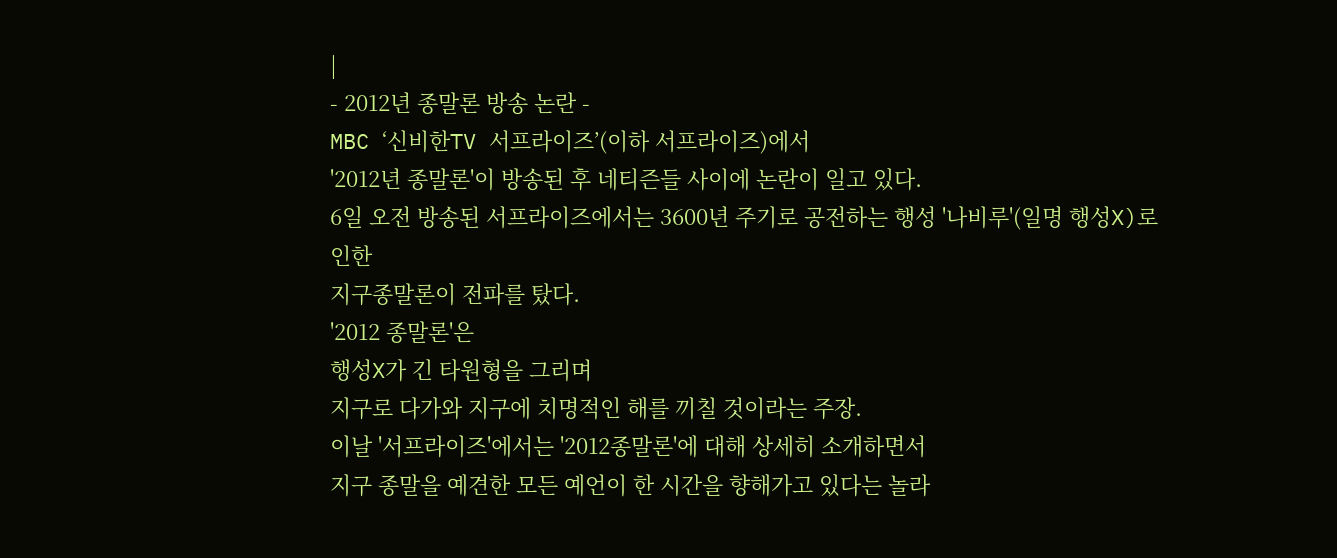|
- 2012년 종말론 방송 논란 -
MBC ‘신비한TV 서프라이즈’(이하 서프라이즈)에서
'2012년 종말론'이 방송된 후 네티즌들 사이에 논란이 일고 있다.
6일 오전 방송된 서프라이즈에서는 3600년 주기로 공전하는 행성 '나비루'(일명 행성X)로 인한
지구종말론이 전파를 탔다.
'2012 종말론'은
행성X가 긴 타원형을 그리며
지구로 다가와 지구에 치명적인 해를 끼칠 것이라는 주장.
이날 '서프라이즈'에서는 '2012종말론'에 대해 상세히 소개하면서
지구 종말을 예견한 모든 예언이 한 시간을 향해가고 있다는 놀라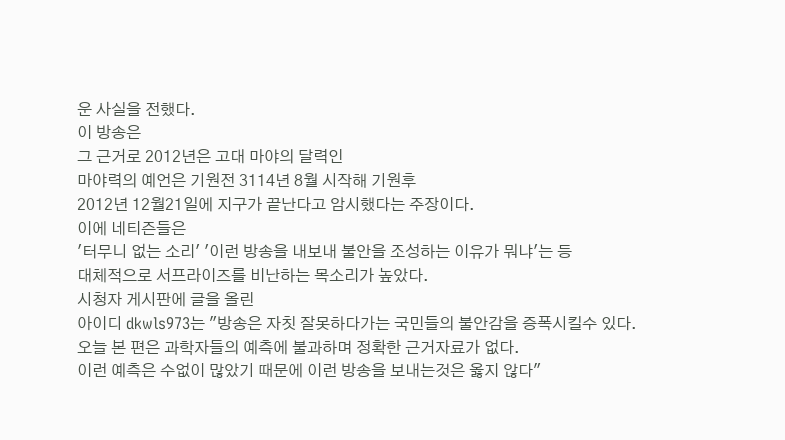운 사실을 전했다.
이 방송은
그 근거로 2012년은 고대 마야의 달력인
마야력의 예언은 기원전 3114년 8월 시작해 기원후
2012년 12월21일에 지구가 끝난다고 암시했다는 주장이다.
이에 네티즌들은
'터무니 없는 소리' '이런 방송을 내보내 불안을 조성하는 이유가 뭐냐'는 등
대체적으로 서프라이즈를 비난하는 목소리가 높았다.
시청자 게시판에 글을 올린
아이디 dkwls973는 "방송은 자칫 잘못하다가는 국민들의 불안감을 증폭시킬수 있다.
오늘 본 편은 과학자들의 예측에 불과하며 정확한 근거자료가 없다.
이런 예측은 수없이 많았기 때문에 이런 방송을 보내는것은 옳지 않다"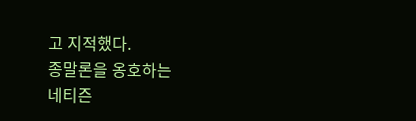고 지적했다.
종말론을 옹호하는
네티즌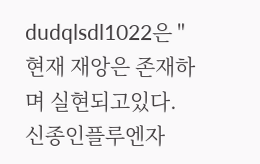dudqlsdl1022은 "현재 재앙은 존재하며 실현되고있다.
신종인플루엔자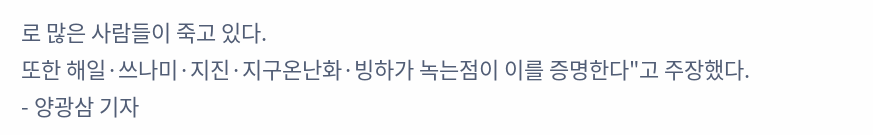로 많은 사람들이 죽고 있다.
또한 해일·쓰나미·지진·지구온난화·빙하가 녹는점이 이를 증명한다"고 주장했다.
- 양광삼 기자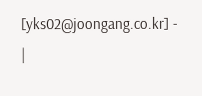[yks02@joongang.co.kr] -
|